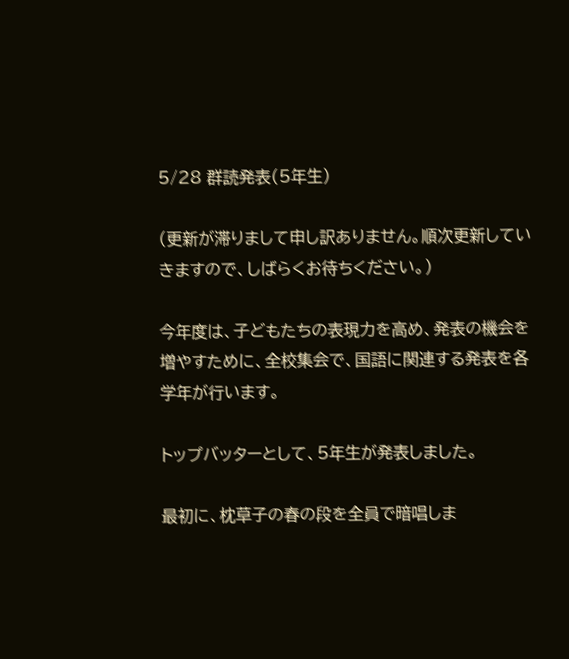5/28 群読発表(5年生)

(更新が滞りまして申し訳ありません。順次更新していきますので、しばらくお待ちください。)

今年度は、子どもたちの表現力を高め、発表の機会を増やすために、全校集会で、国語に関連する発表を各学年が行います。

トップバッターとして、5年生が発表しました。

最初に、枕草子の春の段を全員で暗唱しま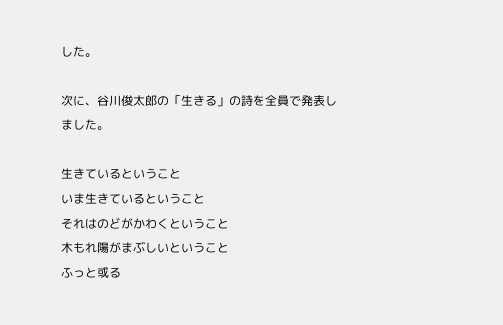した。

次に、谷川俊太郎の「生きる」の詩を全員で発表しました。

生きているということ
いま生きているということ
それはのどがかわくということ
木もれ陽がまぶしいということ
ふっと或る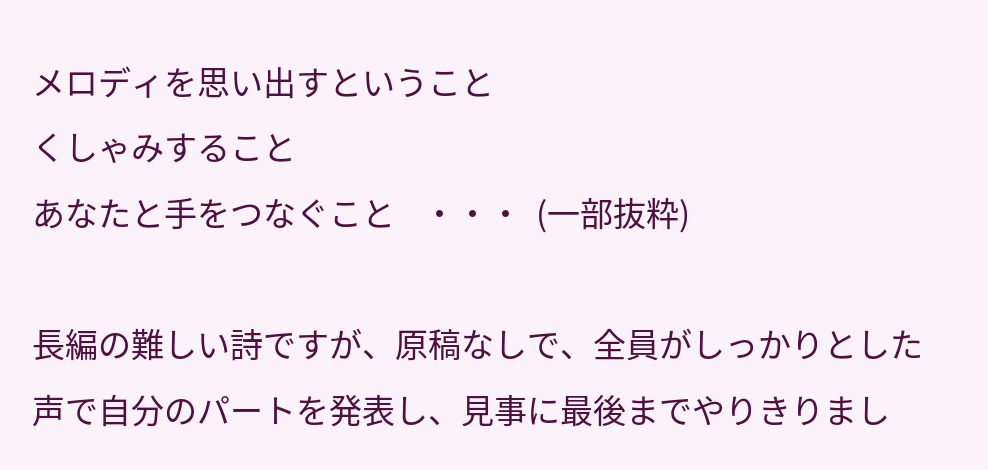メロディを思い出すということ
くしゃみすること
あなたと手をつなぐこと    ・・・  (一部抜粋)

長編の難しい詩ですが、原稿なしで、全員がしっかりとした声で自分のパートを発表し、見事に最後までやりきりまし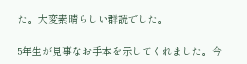た。大変素晴らしい群読でした。

5年生が見事なお手本を示してくれました。今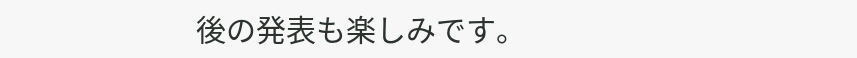後の発表も楽しみです。